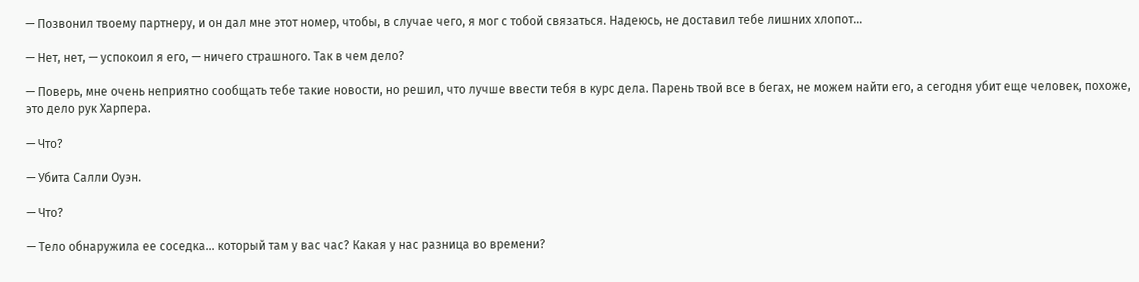— Позвонил твоему партнеру, и он дал мне этот номер, чтобы, в случае чего, я мог с тобой связаться. Надеюсь, не доставил тебе лишних хлопот…

— Нет, нет, — успокоил я его, — ничего страшного. Так в чем дело?

— Поверь, мне очень неприятно сообщать тебе такие новости, но решил, что лучше ввести тебя в курс дела. Парень твой все в бегах, не можем найти его, а сегодня убит еще человек, похоже, это дело рук Харпера.

— Что?

— Убита Салли Оуэн.

— Что?

— Тело обнаружила ее соседка… который там у вас час? Какая у нас разница во времени?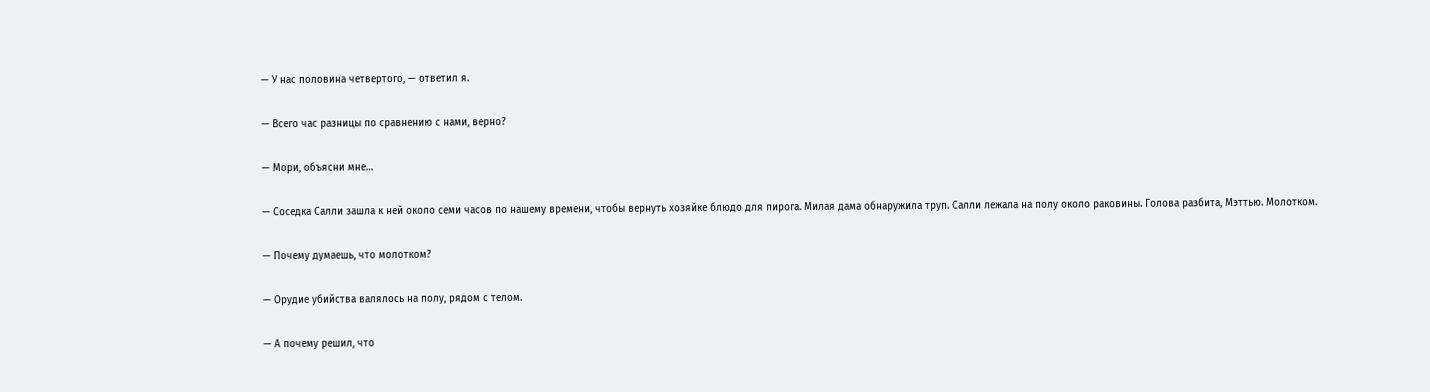— У нас половина четвертого, — ответил я.

— Всего час разницы по сравнению с нами, верно?

— Мори, объясни мне…

— Соседка Салли зашла к ней около семи часов по нашему времени, чтобы вернуть хозяйке блюдо для пирога. Милая дама обнаружила труп. Салли лежала на полу около раковины. Голова разбита, Мэттью. Молотком.

— Почему думаешь, что молотком?

— Орудие убийства валялось на полу, рядом с телом.

— А почему решил, что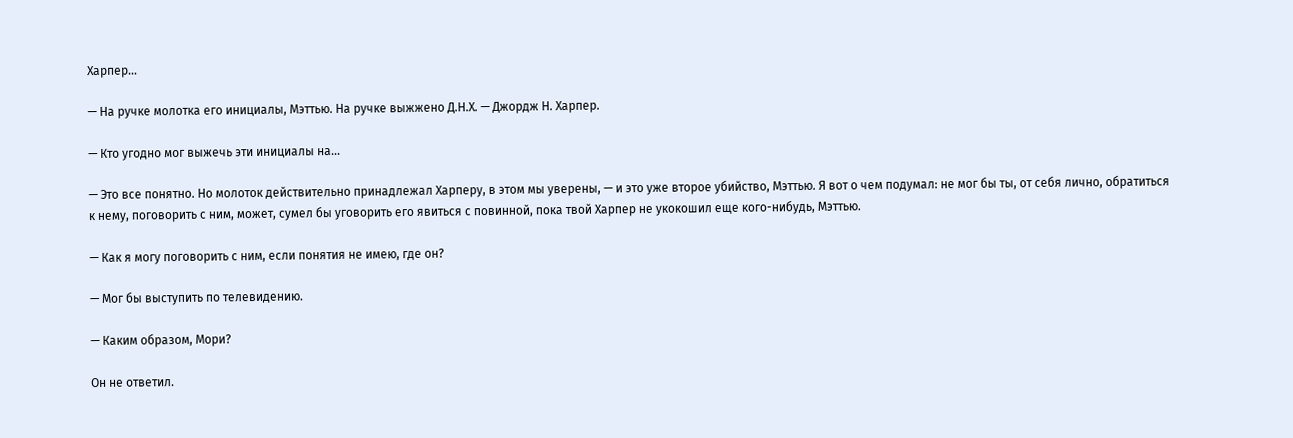Харпер…

— На ручке молотка его инициалы, Мэттью. На ручке выжжено Д.Н.Х. — Джордж Н. Харпер.

— Кто угодно мог выжечь эти инициалы на…

— Это все понятно. Но молоток действительно принадлежал Харперу, в этом мы уверены, — и это уже второе убийство, Мэттью. Я вот о чем подумал: не мог бы ты, от себя лично, обратиться к нему, поговорить с ним, может, сумел бы уговорить его явиться с повинной, пока твой Харпер не укокошил еще кого-нибудь, Мэттью.

— Как я могу поговорить с ним, если понятия не имею, где он?

— Мог бы выступить по телевидению.

— Каким образом, Мори?

Он не ответил.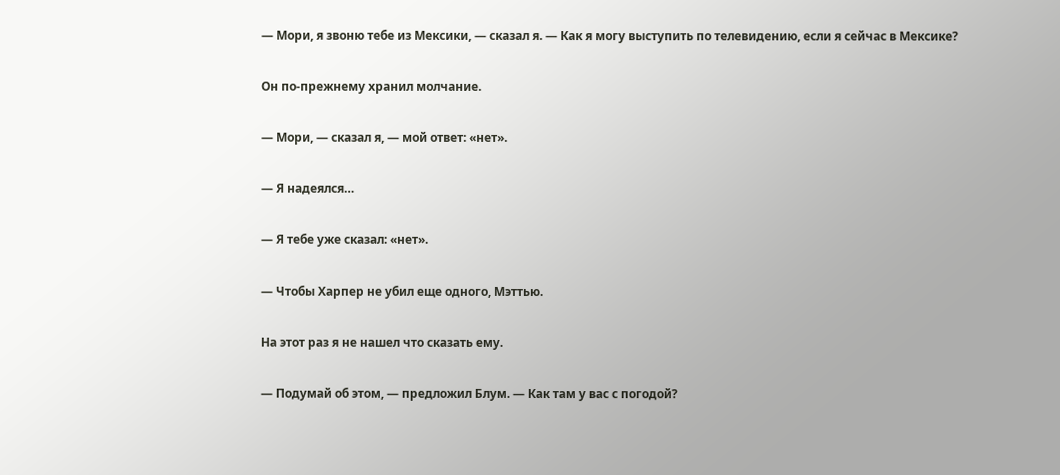— Мори, я звоню тебе из Мексики, — сказал я. — Как я могу выступить по телевидению, если я сейчас в Мексике?

Он по-прежнему хранил молчание.

— Мори, — сказал я, — мой ответ: «нет».

— Я надеялся…

— Я тебе уже сказал: «нет».

— Чтобы Харпер не убил еще одного, Мэттью.

На этот раз я не нашел что сказать ему.

— Подумай об этом, — предложил Блум. — Как там у вас с погодой?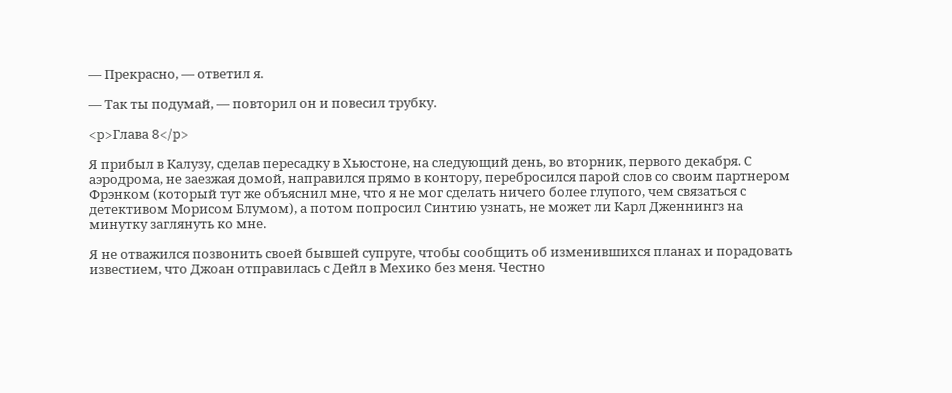— Прекрасно, — ответил я.

— Так ты подумай, — повторил он и повесил трубку.

<p>Глава 8</p>

Я прибыл в Калузу, сделав пересадку в Хьюстоне, на следующий день, во вторник, первого декабря. С аэродрома, не заезжая домой, направился прямо в контору, перебросился парой слов со своим партнером Фрэнком (который тут же объяснил мне, что я не мог сделать ничего более глупого, чем связаться с детективом Морисом Блумом), а потом попросил Синтию узнать, не может ли Карл Дженнингз на минутку заглянуть ко мне.

Я не отважился позвонить своей бывшей супруге, чтобы сообщить об изменившихся планах и порадовать известием, что Джоан отправилась с Дейл в Мехико без меня. Честно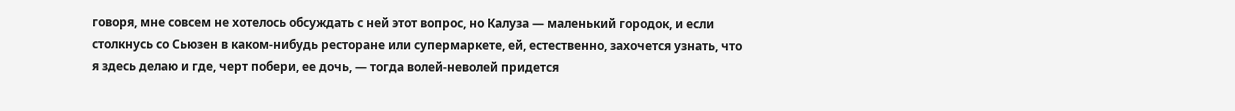говоря, мне совсем не хотелось обсуждать с ней этот вопрос, но Калуза — маленький городок, и если столкнусь со Сьюзен в каком-нибудь ресторане или супермаркете, ей, естественно, захочется узнать, что я здесь делаю и где, черт побери, ее дочь, — тогда волей-неволей придется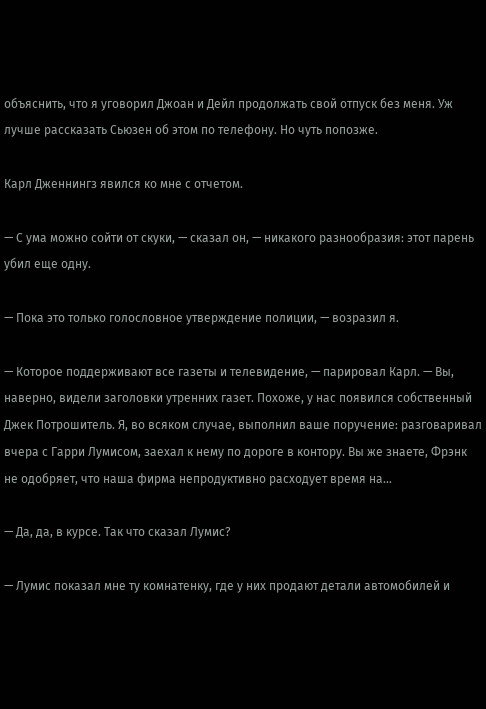объяснить, что я уговорил Джоан и Дейл продолжать свой отпуск без меня. Уж лучше рассказать Сьюзен об этом по телефону. Но чуть попозже.

Карл Дженнингз явился ко мне с отчетом.

— С ума можно сойти от скуки, — сказал он, — никакого разнообразия: этот парень убил еще одну.

— Пока это только голословное утверждение полиции, — возразил я.

— Которое поддерживают все газеты и телевидение, — парировал Карл. — Вы, наверно, видели заголовки утренних газет. Похоже, у нас появился собственный Джек Потрошитель. Я, во всяком случае, выполнил ваше поручение: разговаривал вчера с Гарри Лумисом, заехал к нему по дороге в контору. Вы же знаете, Фрэнк не одобряет, что наша фирма непродуктивно расходует время на…

— Да, да, в курсе. Так что сказал Лумис?

— Лумис показал мне ту комнатенку, где у них продают детали автомобилей и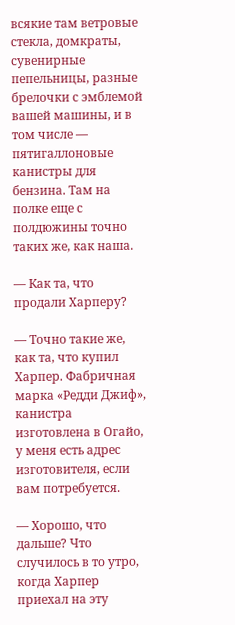всякие там ветровые стекла, домкраты, сувенирные пепельницы, разные брелочки с эмблемой вашей машины, и в том числе — пятигаллоновые канистры для бензина. Там на полке еще с полдюжины точно таких же, как наша.

— Как та, что продали Харперу?

— Точно такие же, как та, что купил Харпер. Фабричная марка «Редди Джиф», канистра изготовлена в Огайо, у меня есть адрес изготовителя, если вам потребуется.

— Хорошо, что дальше? Что случилось в то утро, когда Харпер приехал на эту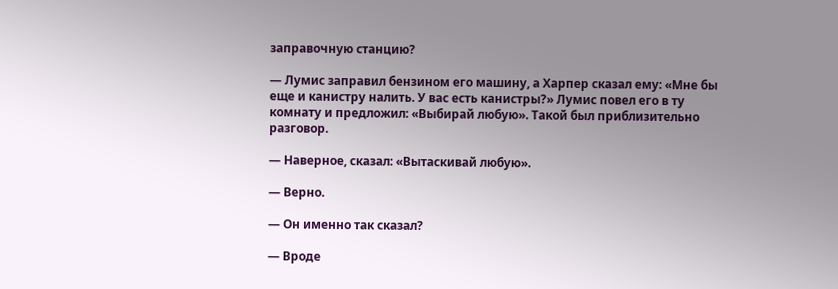заправочную станцию?

— Лумис заправил бензином его машину, а Харпер сказал ему: «Мне бы еще и канистру налить. У вас есть канистры?» Лумис повел его в ту комнату и предложил: «Выбирай любую». Такой был приблизительно разговор.

— Наверное, сказал: «Вытаскивай любую».

— Верно.

— Он именно так сказал?

— Вроде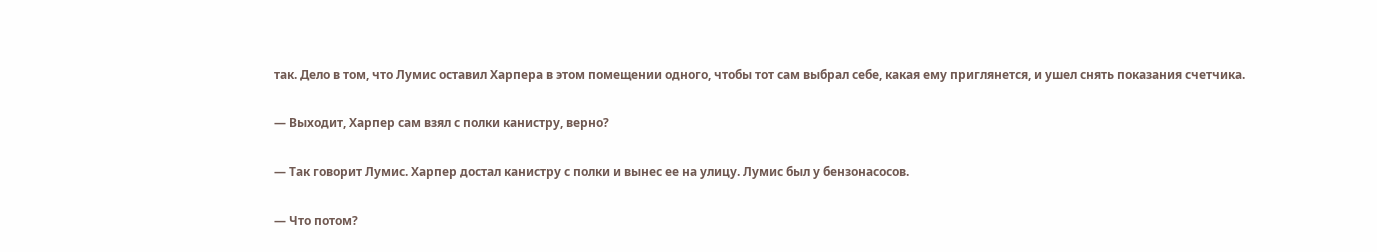так. Дело в том, что Лумис оставил Харпера в этом помещении одного, чтобы тот сам выбрал себе, какая ему приглянется, и ушел снять показания счетчика.

— Выходит, Харпер сам взял с полки канистру, верно?

— Так говорит Лумис. Харпер достал канистру с полки и вынес ее на улицу. Лумис был у бензонасосов.

— Что потом?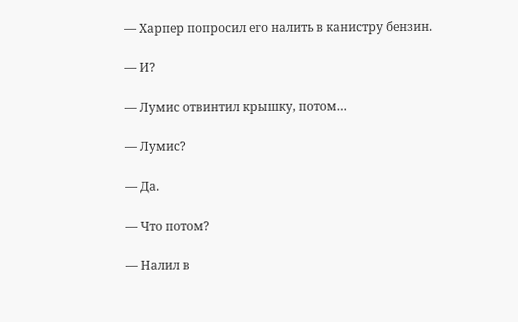— Харпер попросил его налить в канистру бензин.

— И?

— Лумис отвинтил крышку, потом…

— Лумис?

— Да.

— Что потом?

— Налил в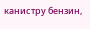канистру бензин,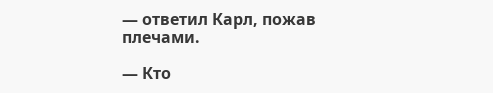— ответил Карл, пожав плечами.

— Кто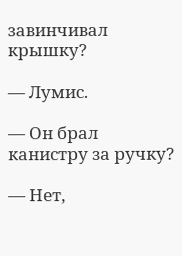завинчивал крышку?

— Лумис.

— Он брал канистру за ручку?

— Нет,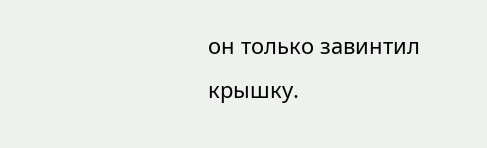он только завинтил крышку.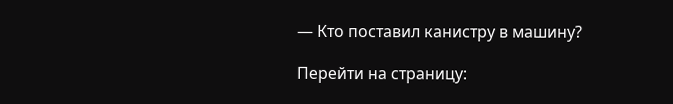— Кто поставил канистру в машину?

Перейти на страницу: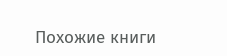Похожие книги